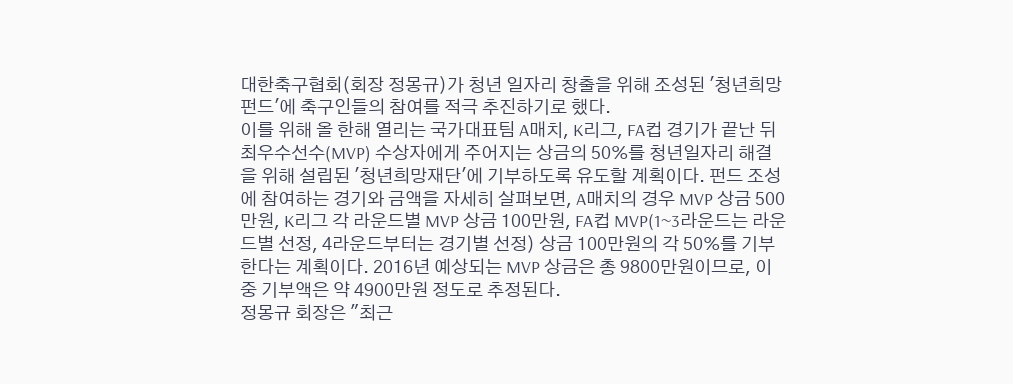대한축구협회(회장 정몽규)가 청년 일자리 창출을 위해 조성된 '청년희망펀드'에 축구인들의 참여를 적극 추진하기로 했다.
이를 위해 올 한해 열리는 국가대표팀 A매치, K리그, FA컵 경기가 끝난 뒤 최우수선수(MVP) 수상자에게 주어지는 상금의 50%를 청년일자리 해결을 위해 설립된 '청년희망재단'에 기부하도록 유도할 계획이다. 펀드 조성에 참여하는 경기와 금액을 자세히 살펴보면, A매치의 경우 MVP 상금 500만원, K리그 각 라운드별 MVP 상금 100만원, FA컵 MVP(1~3라운드는 라운드별 선정, 4라운드부터는 경기별 선정) 상금 100만원의 각 50%를 기부한다는 계획이다. 2016년 예상되는 MVP 상금은 총 9800만원이므로, 이 중 기부액은 약 4900만원 정도로 추정된다.
정몽규 회장은 "최근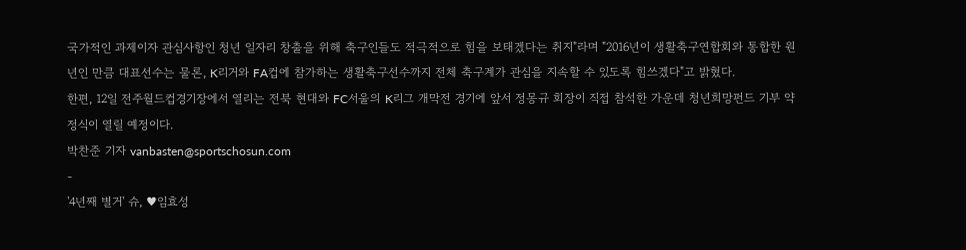국가적인 과제이자 관심사항인 청년 일자리 창출을 위해 축구인들도 적극적으로 힘을 보태겠다는 취지"라며 "2016년이 생활축구연합회와 통합한 원년인 만큼 대표선수는 물론, K리거와 FA컵에 참가하는 생활축구선수까지 전체 축구계가 관심을 지속할 수 있도록 힘쓰겠다"고 밝혔다.
한편, 12일 전주월드컵경기장에서 열리는 전북 현대와 FC서울의 K리그 개막전 경기에 앞서 정몽규 회장이 직접 참석한 가운데 청년희망펀드 기부 약정식이 열릴 예정이다.
박찬준 기자 vanbasten@sportschosun.com
-
'4년째 별거' 슈, ♥임효성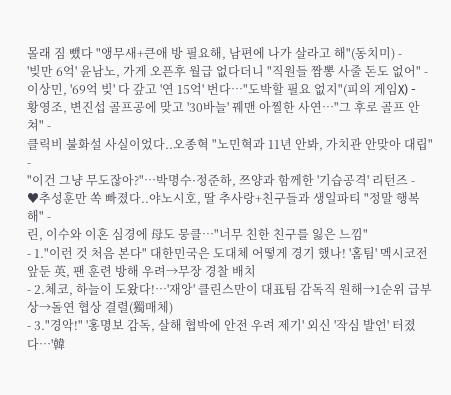몰래 짐 뺐다 "앵무새+큰애 방 필요해, 남편에 나가 살라고 해"(동치미) -
'빚만 6억' 윤남노, 가게 오픈후 월급 없다더니 "직원들 짬뽕 사줄 돈도 없어" -
이상민, '69억 빚' 다 갚고 '연 15억' 번다…"도박할 필요 없지"(피의 게임X) -
황영조, 변진섭 골프공에 맞고 '30바늘' 꿰맨 아찔한 사연…"그 후로 골프 안 쳐" -
클릭비 불화설 사실이었다..오종혁 "노민혁과 11년 안봐, 가치관 안맞아 대립" -
"이건 그냥 무도잖아?"…박명수·정준하, 쯔양과 함께한 '기습공격' 리턴즈 -
♥추성훈만 쏙 빠졌다..야노시호, 딸 추사랑+친구들과 생일파티 "정말 행복해" -
린, 이수와 이혼 심경에 母도 뭉클…"너무 친한 친구를 잃은 느낌"
- 1."이런 것 처음 본다" 대한민국은 도대체 어떻게 경기 했나! '홈팀' 멕시코전 앞둔 英, 팬 훈련 방해 우려→무장 경찰 배치
- 2.체코, 하늘이 도왔다!…'재앙' 클린스만이 대표팀 감독직 원해→1순위 급부상→돌연 협상 결렬(獨매체)
- 3."경악!" '홍명보 감독, 살해 협박에 안전 우려 제기' 외신 '작심 발언' 터졌다…'韓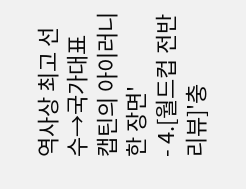역사상 최고 선수→국가대표 캡틴의 아이러니한 장면'
- 4.[월드컵 전반 리뷰]'충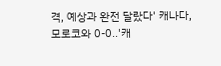격, 예상과 완전 달랐다' 캐나다, 모로코와 0-0..'캐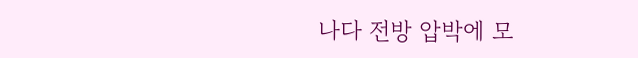나다 전방 압박에 모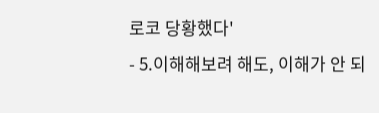로코 당황했다'
- 5.이해해보려 해도, 이해가 안 되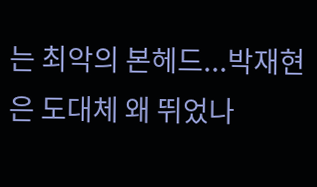는 최악의 본헤드...박재현은 도대체 왜 뛰었나